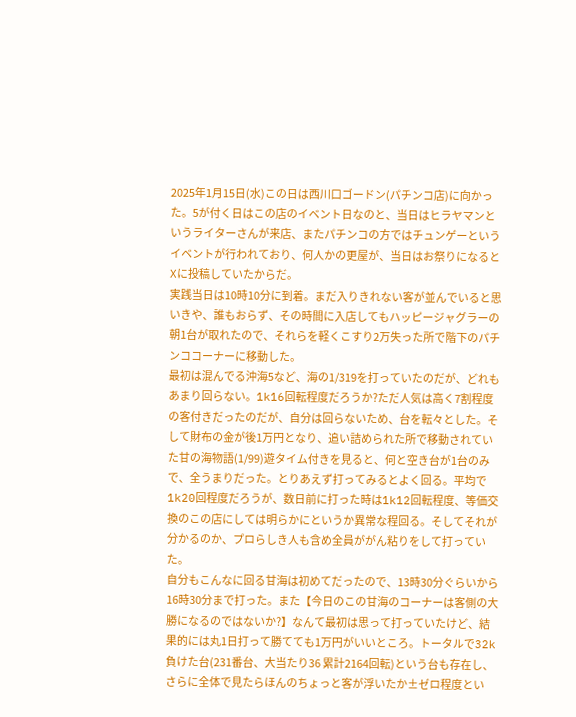2025年1月15日(水)この日は西川口ゴードン(パチンコ店)に向かった。5が付く日はこの店のイベント日なのと、当日はヒラヤマンというライターさんが来店、またパチンコの方ではチュンゲーというイベントが行われており、何人かの更屋が、当日はお祭りになるとXに投稿していたからだ。
実践当日は10時10分に到着。まだ入りきれない客が並んでいると思いきや、誰もおらず、その時間に入店してもハッピージャグラーの朝1台が取れたので、それらを軽くこすり2万失った所で階下のパチンココーナーに移動した。
最初は混んでる沖海5など、海の1/319を打っていたのだが、どれもあまり回らない。1k16回転程度だろうか?ただ人気は高く7割程度の客付きだったのだが、自分は回らないため、台を転々とした。そして財布の金が後1万円となり、追い詰められた所で移動されていた甘の海物語(1/99)遊タイム付きを見ると、何と空き台が1台のみで、全うまりだった。とりあえず打ってみるとよく回る。平均で1k20回程度だろうが、数日前に打った時は1k12回転程度、等価交換のこの店にしては明らかにというか異常な程回る。そしてそれが分かるのか、プロらしき人も含め全員ががん粘りをして打っていた。
自分もこんなに回る甘海は初めてだったので、13時30分ぐらいから16時30分まで打った。また【今日のこの甘海のコーナーは客側の大勝になるのではないか?】なんて最初は思って打っていたけど、結果的には丸1日打って勝てても1万円がいいところ。トータルで32k負けた台(231番台、大当たり36 累計2164回転)という台も存在し、さらに全体で見たらほんのちょっと客が浮いたか±ゼロ程度とい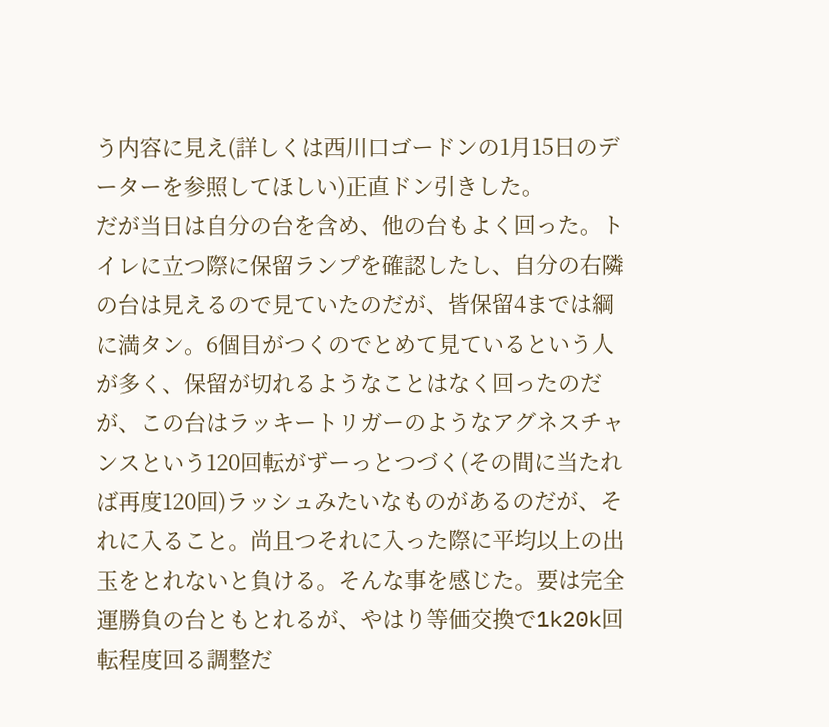う内容に見え(詳しくは西川口ゴードンの1月15日のデーターを参照してほしい)正直ドン引きした。
だが当日は自分の台を含め、他の台もよく回った。トイレに立つ際に保留ランプを確認したし、自分の右隣の台は見えるので見ていたのだが、皆保留4までは綱に満タン。6個目がつくのでとめて見ているという人が多く、保留が切れるようなことはなく回ったのだが、この台はラッキートリガーのようなアグネスチャンスという120回転がずーっとつづく(その間に当たれば再度120回)ラッシュみたいなものがあるのだが、それに入ること。尚且つそれに入った際に平均以上の出玉をとれないと負ける。そんな事を感じた。要は完全運勝負の台ともとれるが、やはり等価交換で1k20k回転程度回る調整だ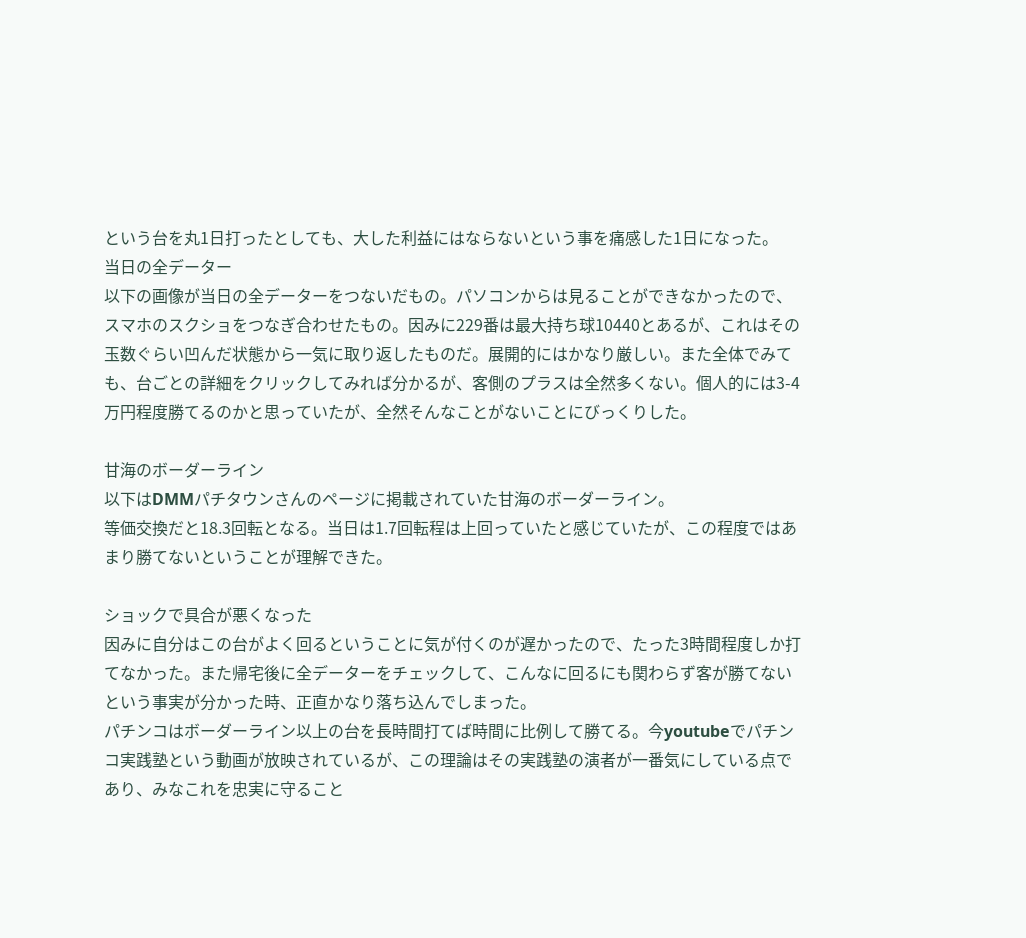という台を丸1日打ったとしても、大した利益にはならないという事を痛感した1日になった。
当日の全データー
以下の画像が当日の全データーをつないだもの。パソコンからは見ることができなかったので、スマホのスクショをつなぎ合わせたもの。因みに229番は最大持ち球10440とあるが、これはその玉数ぐらい凹んだ状態から一気に取り返したものだ。展開的にはかなり厳しい。また全体でみても、台ごとの詳細をクリックしてみれば分かるが、客側のプラスは全然多くない。個人的には3-4万円程度勝てるのかと思っていたが、全然そんなことがないことにびっくりした。

甘海のボーダーライン
以下はDMMパチタウンさんのページに掲載されていた甘海のボーダーライン。
等価交換だと18.3回転となる。当日は1.7回転程は上回っていたと感じていたが、この程度ではあまり勝てないということが理解できた。

ショックで具合が悪くなった
因みに自分はこの台がよく回るということに気が付くのが遅かったので、たった3時間程度しか打てなかった。また帰宅後に全データーをチェックして、こんなに回るにも関わらず客が勝てないという事実が分かった時、正直かなり落ち込んでしまった。
パチンコはボーダーライン以上の台を長時間打てば時間に比例して勝てる。今youtubeでパチンコ実践塾という動画が放映されているが、この理論はその実践塾の演者が一番気にしている点であり、みなこれを忠実に守ること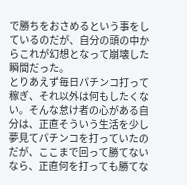で勝ちをおさめるという事をしているのだが、自分の頭の中からこれが幻想となって崩壊した瞬間だった。
とりあえず毎日パチンコ打って稼ぎ、それ以外は何もしたくない。そんな怠け者の心がある自分は、正直そういう生活を少し夢見てパチンコを打っていたのだが、ここまで回って勝てないなら、正直何を打っても勝てな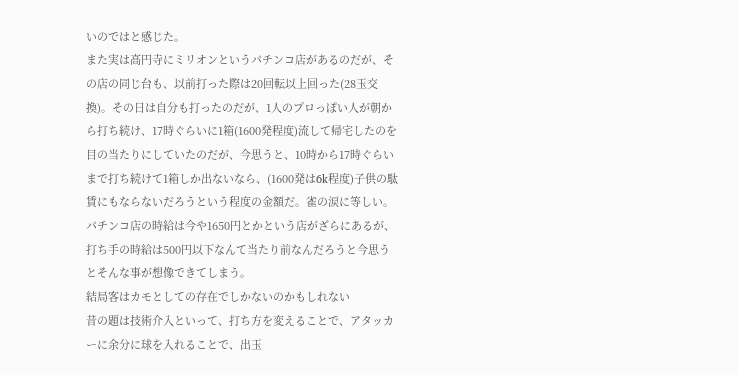いのではと感じた。
また実は高円寺にミリオンというパチンコ店があるのだが、その店の同じ台も、以前打った際は20回転以上回った(28玉交換)。その日は自分も打ったのだが、1人のプロっぽい人が朝から打ち続け、17時ぐらいに1箱(1600発程度)流して帰宅したのを目の当たりにしていたのだが、今思うと、10時から17時ぐらいまで打ち続けて1箱しか出ないなら、(1600発は6k程度)子供の駄賃にもならないだろうという程度の金額だ。雀の涙に等しい。パチンコ店の時給は今や1650円とかという店がざらにあるが、打ち手の時給は500円以下なんて当たり前なんだろうと今思うとそんな事が想像できてしまう。
結局客はカモとしての存在でしかないのかもしれない
昔の題は技術介入といって、打ち方を変えることで、アタッカーに余分に球を入れることで、出玉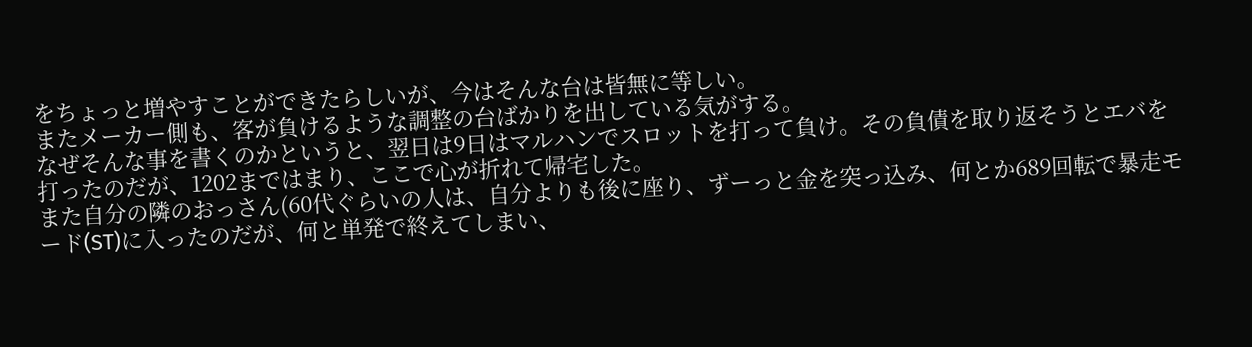をちょっと増やすことができたらしいが、今はそんな台は皆無に等しい。
またメーカー側も、客が負けるような調整の台ばかりを出している気がする。
なぜそんな事を書くのかというと、翌日は9日はマルハンでスロットを打って負け。その負債を取り返そうとエバを打ったのだが、1202まではまり、ここで心が折れて帰宅した。
また自分の隣のおっさん(60代ぐらいの人は、自分よりも後に座り、ずーっと金を突っ込み、何とか689回転で暴走モード(ST)に入ったのだが、何と単発で終えてしまい、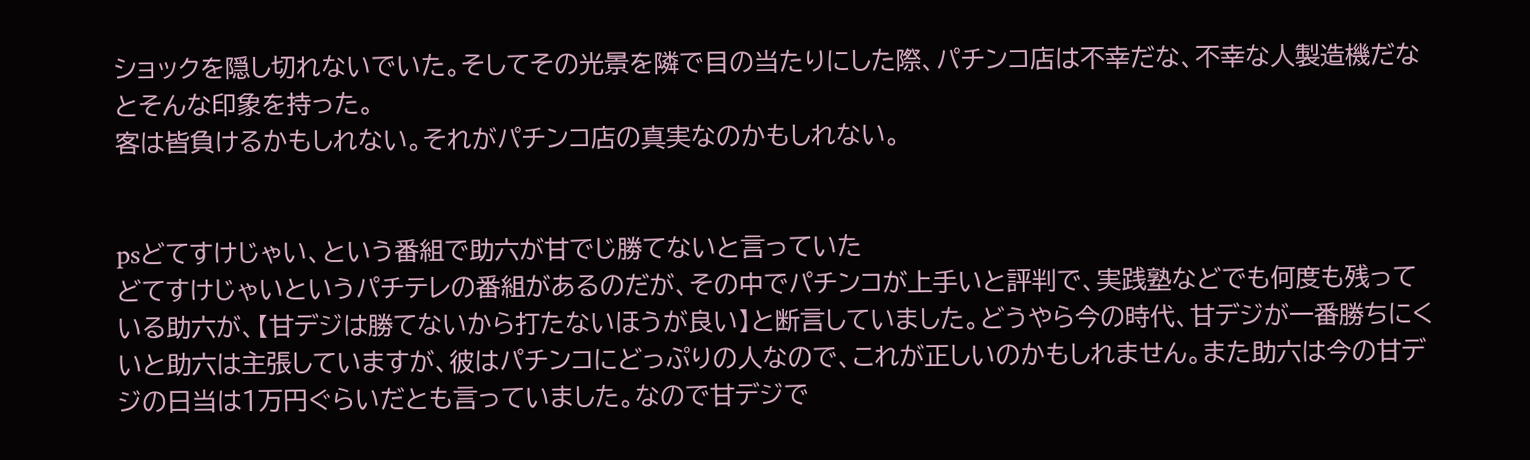ショックを隠し切れないでいた。そしてその光景を隣で目の当たりにした際、パチンコ店は不幸だな、不幸な人製造機だなとそんな印象を持った。
客は皆負けるかもしれない。それがパチンコ店の真実なのかもしれない。


psどてすけじゃい、という番組で助六が甘でじ勝てないと言っていた
どてすけじゃいというパチテレの番組があるのだが、その中でパチンコが上手いと評判で、実践塾などでも何度も残っている助六が、【甘デジは勝てないから打たないほうが良い】と断言していました。どうやら今の時代、甘デジが一番勝ちにくいと助六は主張していますが、彼はパチンコにどっぷりの人なので、これが正しいのかもしれません。また助六は今の甘デジの日当は1万円ぐらいだとも言っていました。なので甘デジで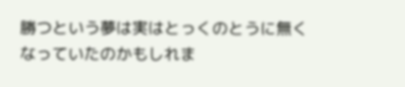勝つという夢は実はとっくのとうに無くなっていたのかもしれま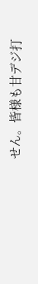せん。皆様も甘デジ打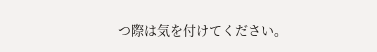つ際は気を付けてください。